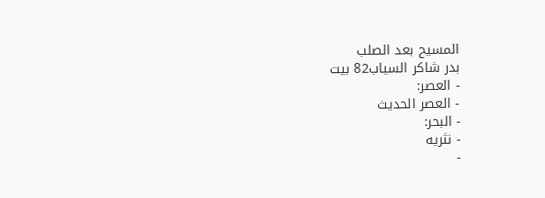المسيح بعد الصلب
بدر شاكر السياب82 بيت
- العصر:
- العصر الحديث
- البحر:
- نثريه
-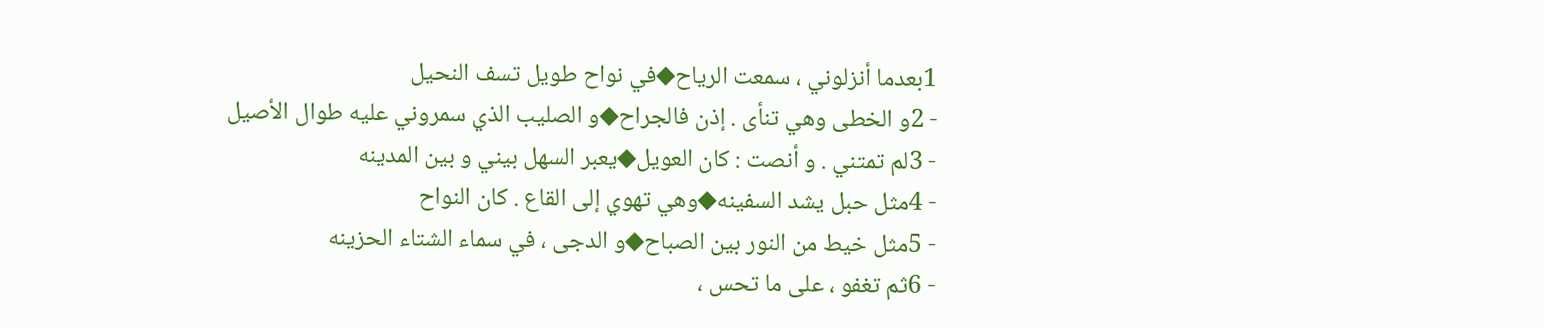1بعدما أنزلوني ، سمعت الرياح◆في نواح طويل تسف النحيل
- 2و الخطى وهي تنأى . إذن فالجراح◆و الصليب الذي سمروني عليه طوال الأصيل
- 3لم تمتني . و أنصت : كان العويل◆يعبر السهل بيني و بين المدينه
- 4مثل حبل يشد السفينه◆وهي تهوي إلى القاع . كان النواح
- 5مثل خيط من النور بين الصباح◆و الدجى ، في سماء الشتاء الحزينه
- 6ثم تغفو ، على ما تحس ،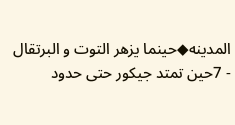المدينه◆حينما يزهر التوت و البرتقال
- 7حين تمتد جيكور حتى حدود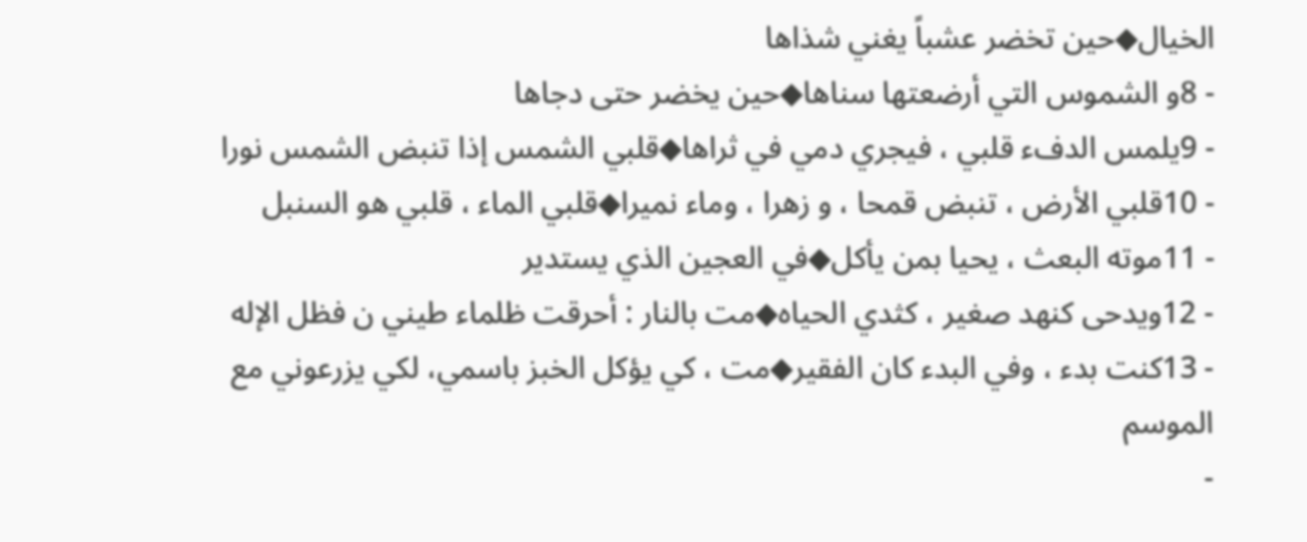الخيال◆حين تخضر عشباً يغني شذاها
- 8و الشموس التي أرضعتها سناها◆حين يخضر حتى دجاها
- 9يلمس الدفء قلبي ، فيجري دمي في ثراها◆قلبي الشمس إذا تنبض الشمس نورا
- 10قلبي الأرض ، تنبض قمحا ، و زهرا ، وماء نميرا◆قلبي الماء ، قلبي هو السنبل
- 11موته البعث ، يحيا بمن يأكل◆في العجين الذي يستدير
- 12ويدحى كنهد صغير ، كثدي الحياه◆مت بالنار : أحرقت ظلماء طيني ن فظل الإله
- 13كنت بدء ، وفي البدء كان الفقير◆مت ، كي يؤكل الخبز باسمي، لكي يزرعوني مع الموسم
-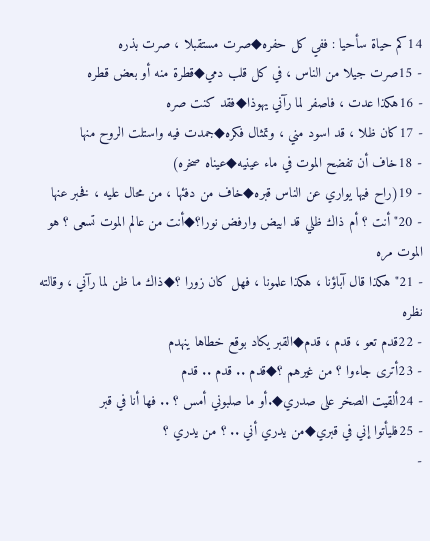14كم حياة سأحيا : ففي كل حفره◆صرت مستقبلا ، صرت بذره
- 15صرت جيلا من الناس ، في كل قلب دمي◆قطرة منه أو بعض قطره
- 16هكذا عدت ، فاصفر لما رآني يهوذا◆فقد كنت صره
- 17كان ظلا ، قد اسود مني ، وتمثال فكره◆جمدت فيه واستلت الروح منها
- 18خاف أن تفضح الموت في ماء عينيه◆عيناه صخره)
- 19(راح فيها يواري عن الناس قبره◆خاف من دفئها ، من محال عليه ، فخبر عنها
- 20" أنت ؟ أم ذاك ظلي قد ابيض وارفض نورا؟◆أنت من عالم الموت تسعى ؟ هو الموت مره
- 21" هكذا قال آباؤنا ، هكذا علمونا ، فهل كان زورا ؟◆ذاك ما ظن لما رآني ، وقالته نظره
- 22قدم تعو ، قدم ، قدم◆القبر يكاد بوقع خطاها ينهدم
- 23أترى جاءوا ؟ من غيرهم ؟◆قدم .. قدم .. قدم
- 24ألقيت الصخر على صدري◆.أو ما صلبوني أمس ؟ .. فها أنا في قبر
- 25فليأتوا إني في قبري◆من يدري أني .. ؟ من يدري ؟
-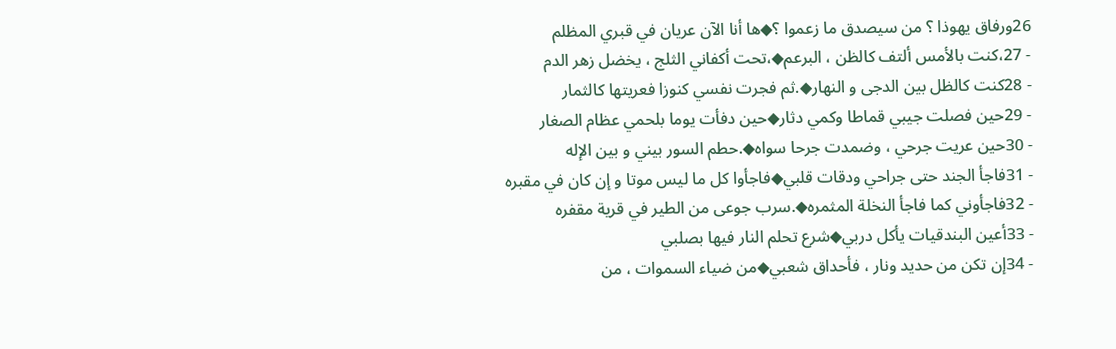26ورفاق يهوذا ؟ من سيصدق ما زعموا ؟◆ها أنا الآن عريان في قبري المظلم
- 27،كنت بالأمس ألتف كالظن ، البرعم◆،تحت أكفاني الثلج ، يخضل زهر الدم
- 28كنت كالظل بين الدجى و النهار◆.ثم فجرت نفسي كنوزا فعريتها كالثمار
- 29حين فصلت جيبي قماطا وكمي دثار◆حين دفأت يوما بلحمي عظام الصغار
- 30حين عريت جرحي ، وضمدت جرحا سواه◆.حطم السور بيني و بين الإله
- 31فاجأ الجند حتى جراحي ودقات قلبي◆فاجأوا كل ما ليس موتا و إن كان في مقبره
- 32فاجأوني كما فاجأ النخلة المثمره◆.سرب جوعى من الطير في قرية مقفره
- 33أعين البندقيات يأكل دربي◆شرع تحلم النار فيها بصلبي
- 34إن تكن من حديد ونار ، فأحداق شعبي◆من ضياء السموات ، من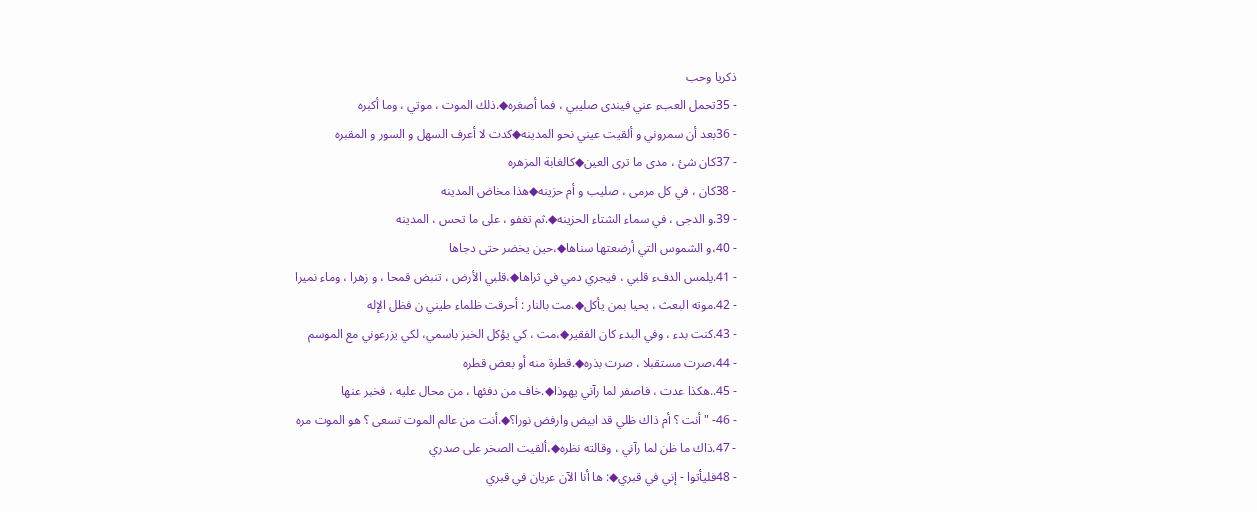ذكريا وحب
- 35تحمل العبء عني فيندى صليبي ، فما أصغره◆.ذلك الموت ، موتي ، وما أكبره
- 36بعد أن سمروني و ألقيت عيني نحو المدينه◆كدت لا أعرف السهل و السور و المقبره
- 37كان شئ ، مدى ما ترى العين◆كالغابة المزهره
- 38كان ، في كل مرمى ، صليب و أم حزينه◆هذا مخاض المدينه
- 39.و الدجى ، في سماء الشتاء الحزينه◆.ثم تغفو ، على ما تحس ، المدينه
- 40،و الشموس التي أرضعتها سناها◆،حين يخضر حتى دجاها
- 41.يلمس الدفء قلبي ، فيجري دمي في ثراها◆،قلبي الأرض ، تنبض قمحا ، و زهرا ، وماء نميرا
- 42.موته البعث ، يحيا بمن يأكل◆.مت بالنار : أحرقت ظلماء طيني ن فظل الإله
- 43.كنت بدء ، وفي البدء كان الفقير◆،مت ، كي يؤكل الخبز باسمي، لكي يزرعوني مع الموسم
- 44،صرت مستقبلا ، صرت بذره◆.قطرة منه أو بعض قطره
- 45..هكذا عدت ، فاصفر لما رآني يهوذا◆.خاف من دفئها ، من محال عليه ، فخبر عنها
- 46- " أنت ؟ أم ذاك ظلي قد ابيض وارفض نورا؟◆.أنت من عالم الموت تسعى ؟ هو الموت مره
- 47.ذاك ما ظن لما رآني ، وقالته نظره◆،ألقيت الصخر على صدري
- 48فليأتوا - إني في قبري◆: ها أنا الآن عريان في قبري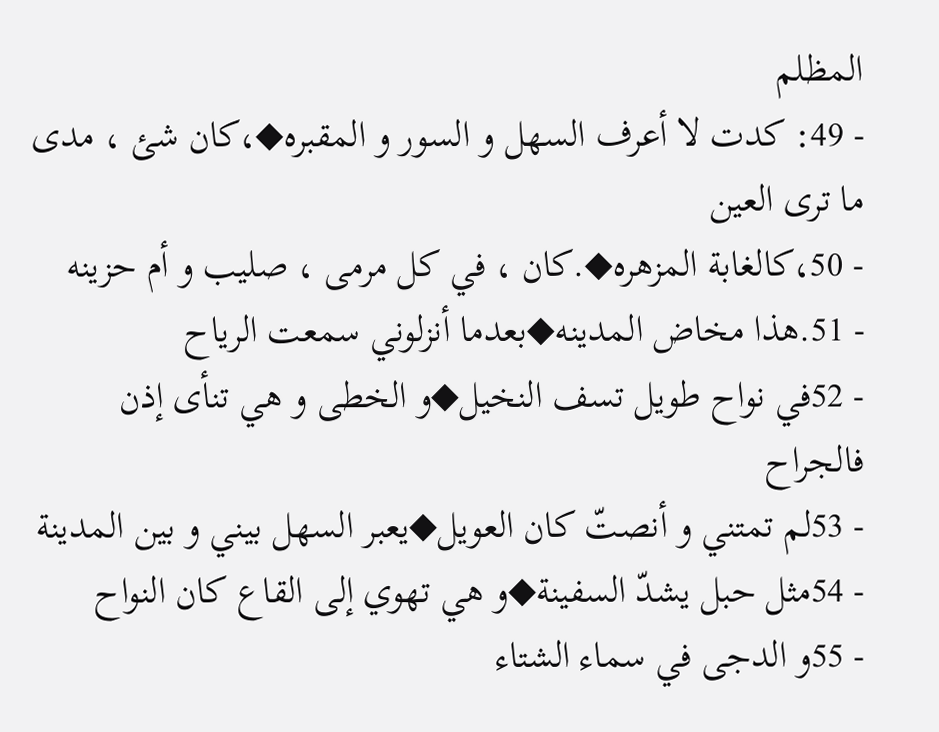المظلم
- 49: كدت لا أعرف السهل و السور و المقبره◆،كان شئ ، مدى ما ترى العين
- 50،كالغابة المزهره◆.كان ، في كل مرمى ، صليب و أم حزينه
- 51.هذا مخاض المدينه◆بعدما أنزلوني سمعت الرياح
- 52في نواح طويل تسف النخيل◆و الخطى و هي تنأى إذن فالجراح
- 53لم تمتني و أنصتّ كان العويل◆يعبر السهل بيني و بين المدينة
- 54مثل حبل يشدّ السفينة◆و هي تهوي إلى القاع كان النواح
- 55و الدجى في سماء الشتاء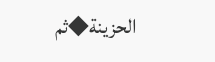الحزينة◆ثم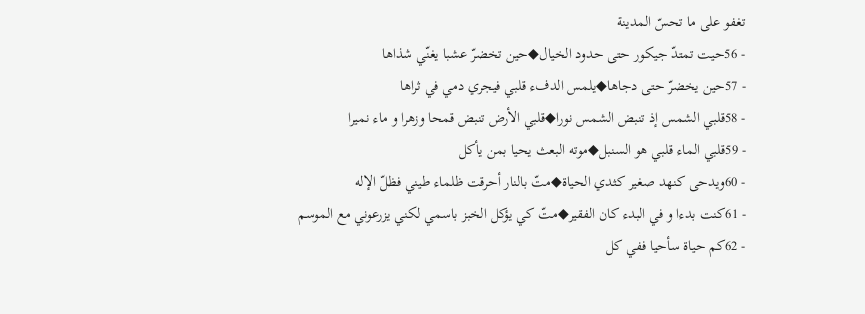تغفو على ما تحسّ المدينة
- 56حيت تمتدّ جيكور حتى حدود الخيال◆حين تخضرّ عشبا يغنّي شذاها
- 57حين يخضرّ حتى دجاها◆يلمس الدفء قلبي فيجري دمي في ثراها
- 58قلبي الشمس إذ تنبض الشمس نورا◆قلبي الأرض تنبض قمحا وزهرا و ماء نميرا
- 59قلبي الماء قلبي هو السنبل◆موته البعث يحيا بمن يأكل
- 60ويدحى كنهد صغير كثدي الحياة◆متّ بالنار أحرقت ظلماء طيني فظلّ الإله
- 61كنت بدءا و في البدء كان الفقير◆متّ كي يؤكل الخبز باسمي لكني يزرعوني مع الموسم
- 62كم حياة سأحيا ففي كل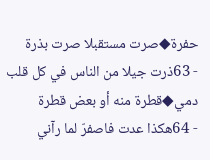حفرة◆صرت مستقبلا صرت بذرة
- 63ذرت جيلا من الناس في كل قلب دمي◆قطرة منه أو بعض قطرة
- 64هكذا عدت فاصفرّ لما رآني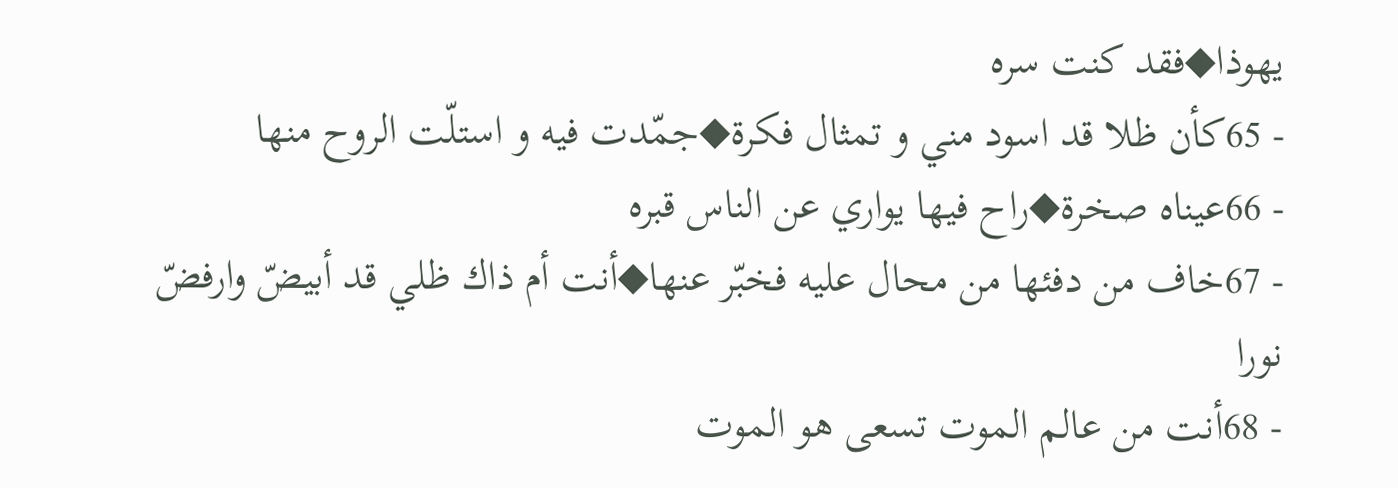يهوذا◆فقد كنت سره
- 65كأن ظلا قد اسود مني و تمثال فكرة◆جمّدت فيه و استلّت الروح منها
- 66عيناه صخرة◆راح فيها يواري عن الناس قبره
- 67خاف من دفئها من محال عليه فخبّر عنها◆أنت أم ذاك ظلي قد أبيضّ وارفضّ نورا
- 68أنت من عالم الموت تسعى هو الموت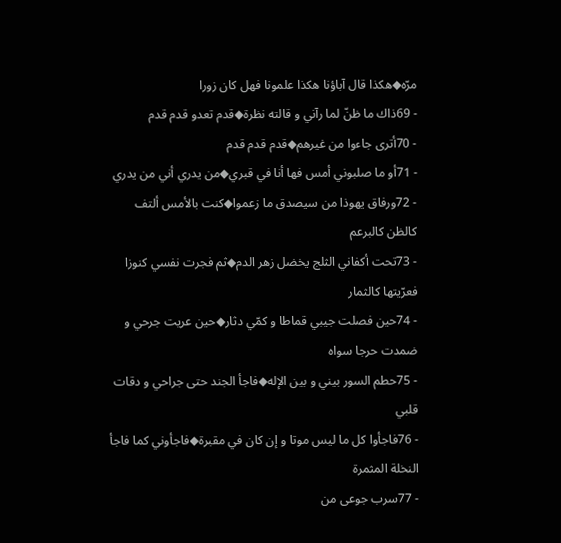مرّه◆هكذا قال آباؤنا هكذا علمونا فهل كان زورا
- 69ذاك ما ظنّ لما رآني و قالته نظرة◆قدم تعدو قدم قدم
- 70أترى جاءوا من غيرهم◆قدم قدم قدم
- 71أو ما صلبوني أمس فها أنا في قبري◆من يدري أني من يدري
- 72ورفاق يهوذا من سيصدق ما زعموا◆كنت بالأمس ألتف كالظن كالبرعم
- 73تحت أكفاني الثلج يخضل زهر الدم◆ثم فجرت نفسي كنوزا فعرّيتها كالثمار
- 74حين فصلت جيبي قماطا و كمّي دثار◆حين عريت جرحي و ضمدت حرجا سواه
- 75حطم السور بيني و بين الإله◆فاجأ الجند حتى جراحي و دقات قلبي
- 76فاجأوا كل ما ليس موتا و إن كان في مقبرة◆فاجأوني كما فاجأ النخلة المثمرة
- 77سرب جوعى من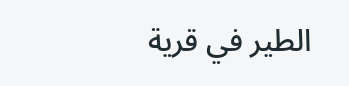الطير في قرية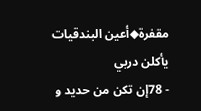مقفرة◆أعين البندقيات يأكلن دربي
- 78إن تكن من حديد و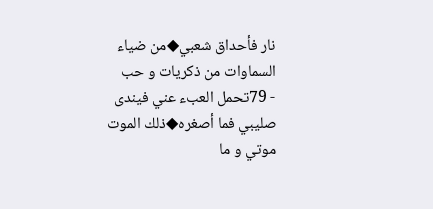نار فأحداق شعبي◆من ضياء السماوات من ذكريات و حب
- 79تحمل العبء عني فيندى صليبي فما أصغره◆ذلك الموت موتي و ما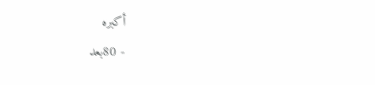أكبره
- 80بعد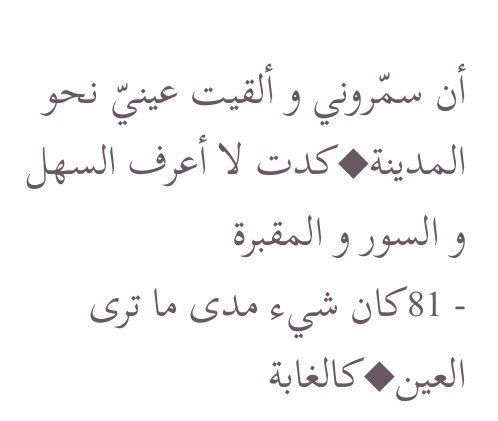أن سمّروني و ألقيت عينيّ نحو المدينة◆كدت لا أعرف السهل و السور و المقبرة
- 81كان شيء مدى ما ترى العين◆كالغابة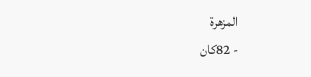المزهرة
- 82كان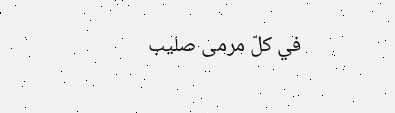في كلّ مرمى صليب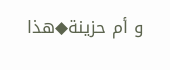و أم حزينة◆هذا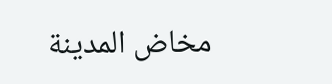مخاض المدينة